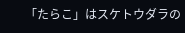「たらこ」はスケトウダラの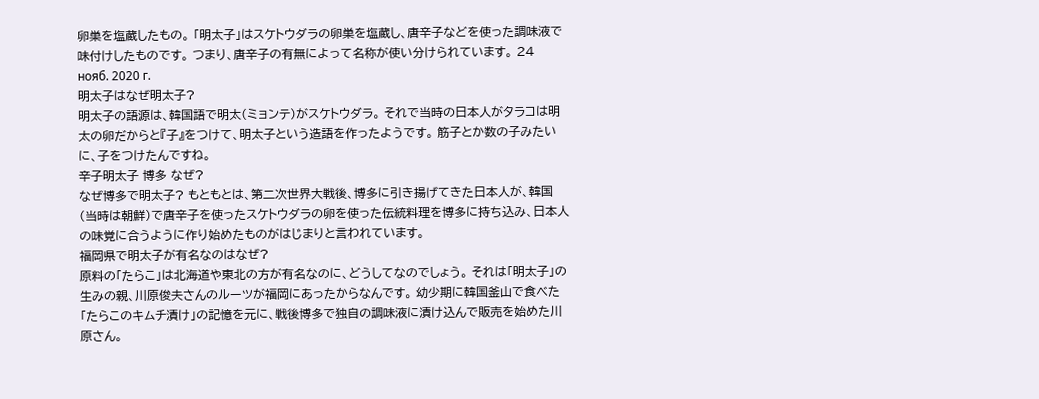卵巣を塩蔵したもの。 「明太子」はスケトウダラの卵巣を塩蔵し、唐辛子などを使った調味液で味付けしたものです。 つまり、唐辛子の有無によって名称が使い分けられています。 24 нояб. 2020 г.
明太子はなぜ明太子?
明太子の語源は、韓国語で明太(ミョンテ)がスケトウダラ。 それで当時の日本人がタラコは明太の卵だからと『子』をつけて、明太子という造語を作ったようです。 筋子とか数の子みたいに、子をつけたんですね。
辛子明太子 博多 なぜ?
なぜ博多で明太子? もともとは、第二次世界大戦後、博多に引き揚げてきた日本人が、韓国(当時は朝鮮)で唐辛子を使ったスケトウダラの卵を使った伝統料理を博多に持ち込み、日本人の味覚に合うように作り始めたものがはじまりと言われています。
福岡県で明太子が有名なのはなぜ?
原料の「たらこ」は北海道や東北の方が有名なのに、どうしてなのでしょう。 それは「明太子」の生みの親、川原俊夫さんのルーツが福岡にあったからなんです。 幼少期に韓国釜山で食べた「たらこのキムチ漬け」の記憶を元に、戦後博多で独自の調味液に漬け込んで販売を始めた川原さん。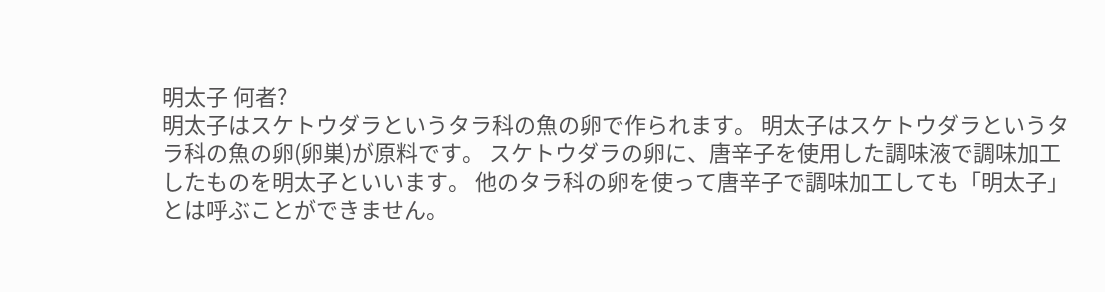明太子 何者?
明太子はスケトウダラというタラ科の魚の卵で作られます。 明太子はスケトウダラというタラ科の魚の卵(卵巣)が原料です。 スケトウダラの卵に、唐辛子を使用した調味液で調味加工したものを明太子といいます。 他のタラ科の卵を使って唐辛子で調味加工しても「明太子」とは呼ぶことができません。